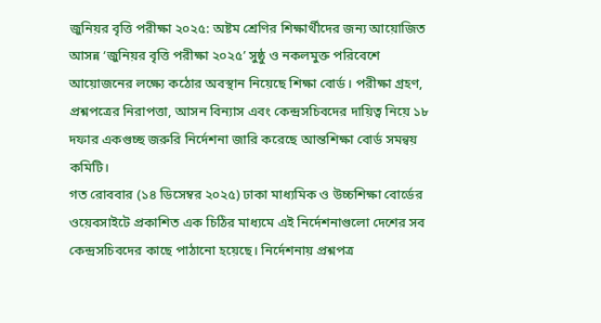জুনিয়র বৃত্তি পরীক্ষা ২০২৫: অষ্টম শ্রেণির শিক্ষার্থীদের জন্য আয়োজিত আসন্ন ‘জুনিয়র বৃত্তি পরীক্ষা ২০২৫’ সুষ্ঠু ও নকলমুক্ত পরিবেশে আয়োজনের লক্ষ্যে কঠোর অবস্থান নিয়েছে শিক্ষা বোর্ড। পরীক্ষা গ্রহণ, প্রশ্নপত্রের নিরাপত্তা, আসন বিন্যাস এবং কেন্দ্রসচিবদের দায়িত্ব নিয়ে ১৮ দফার একগুচ্ছ জরুরি নির্দেশনা জারি করেছে আন্তশিক্ষা বোর্ড সমন্বয় কমিটি।
গত রোববার (১৪ ডিসেম্বর ২০২৫) ঢাকা মাধ্যমিক ও উচ্চশিক্ষা বোর্ডের ওয়েবসাইটে প্রকাশিত এক চিঠির মাধ্যমে এই নির্দেশনাগুলো দেশের সব কেন্দ্রসচিবদের কাছে পাঠানো হয়েছে। নির্দেশনায় প্রশ্নপত্র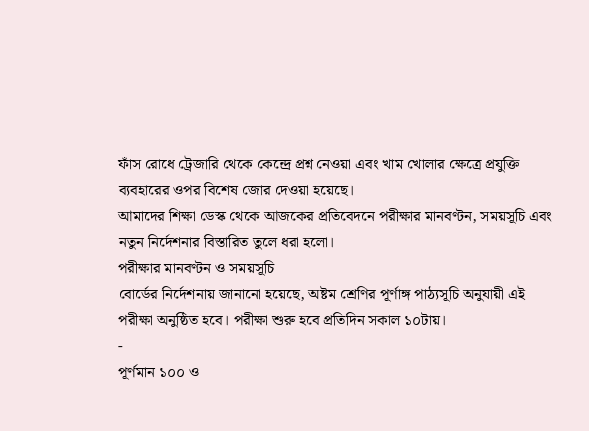ফাঁস রোধে ট্রেজারি থেকে কেন্দ্রে প্রশ্ন নেওয়া এবং খাম খোলার ক্ষেত্রে প্রযুক্তি ব্যবহারের ওপর বিশেষ জোর দেওয়া হয়েছে।
আমাদের শিক্ষা ডেস্ক থেকে আজকের প্রতিবেদনে পরীক্ষার মানবণ্টন, সময়সূচি এবং নতুন নির্দেশনার বিস্তারিত তুলে ধরা হলো।
পরীক্ষার মানবণ্টন ও সময়সূচি
বোর্ডের নির্দেশনায় জানানো হয়েছে, অষ্টম শ্রেণির পূর্ণাঙ্গ পাঠ্যসূচি অনুযায়ী এই পরীক্ষা অনুষ্ঠিত হবে। পরীক্ষা শুরু হবে প্রতিদিন সকাল ১০টায়।
-
পূর্ণমান ১০০ ও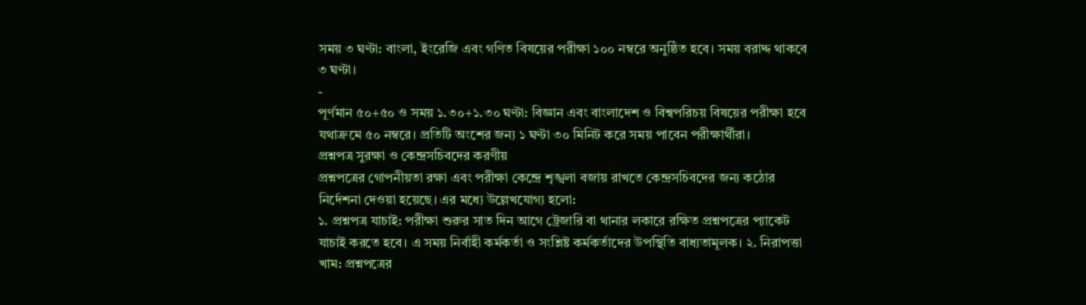সময় ৩ ঘণ্টা: বাংলা, ইংরেজি এবং গণিত বিষয়ের পরীক্ষা ১০০ নম্বরে অনুষ্ঠিত হবে। সময় বরাদ্দ থাকবে ৩ ঘণ্টা।
-
পূর্ণমান ৫০+৫০ ও সময় ১.৩০+১.৩০ ঘণ্টা: বিজ্ঞান এবং বাংলাদেশ ও বিশ্বপরিচয় বিষয়ের পরীক্ষা হবে যথাক্রমে ৫০ নম্বরে। প্রতিটি অংশের জন্য ১ ঘণ্টা ৩০ মিনিট করে সময় পাবেন পরীক্ষার্থীরা।
প্রশ্নপত্র সুরক্ষা ও কেন্দ্রসচিবদের করণীয়
প্রশ্নপত্রের গোপনীয়তা রক্ষা এবং পরীক্ষা কেন্দ্রে শৃঙ্খলা বজায় রাখতে কেন্দ্রসচিবদের জন্য কঠোর নির্দেশনা দেওয়া হয়েছে। এর মধ্যে উল্লেখযোগ্য হলো:
১. প্রশ্নপত্র যাচাই: পরীক্ষা শুরুর সাত দিন আগে ট্রেজারি বা থানার লকারে রক্ষিত প্রশ্নপত্রের প্যাকেট যাচাই করতে হবে। এ সময় নির্বাহী কর্মকর্তা ও সংশ্লিষ্ট কর্মকর্তাদের উপস্থিতি বাধ্যতামূলক। ২. নিরাপত্তা খাম: প্রশ্নপত্রের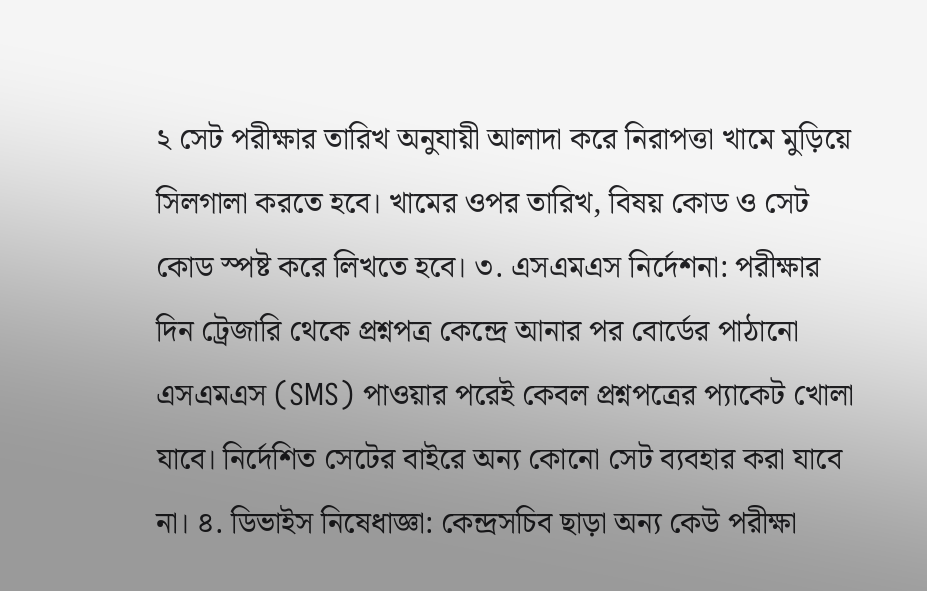২ সেট পরীক্ষার তারিখ অনুযায়ী আলাদা করে নিরাপত্তা খামে মুড়িয়ে সিলগালা করতে হবে। খামের ওপর তারিখ, বিষয় কোড ও সেট কোড স্পষ্ট করে লিখতে হবে। ৩. এসএমএস নির্দেশনা: পরীক্ষার দিন ট্রেজারি থেকে প্রশ্নপত্র কেন্দ্রে আনার পর বোর্ডের পাঠানো এসএমএস (SMS) পাওয়ার পরেই কেবল প্রশ্নপত্রের প্যাকেট খোলা যাবে। নির্দেশিত সেটের বাইরে অন্য কোনো সেট ব্যবহার করা যাবে না। ৪. ডিভাইস নিষেধাজ্ঞা: কেন্দ্রসচিব ছাড়া অন্য কেউ পরীক্ষা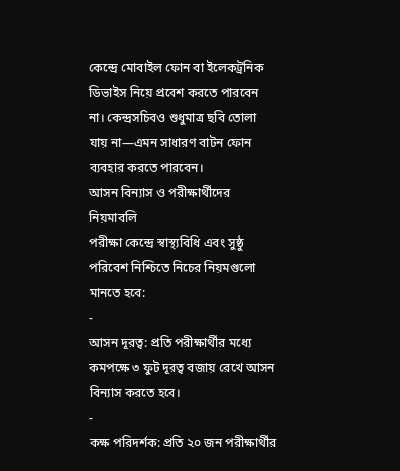কেন্দ্রে মোবাইল ফোন বা ইলেকট্রনিক ডিভাইস নিয়ে প্রবেশ করতে পারবেন না। কেন্দ্রসচিবও শুধুমাত্র ছবি তোলা যায় না—এমন সাধারণ বাটন ফোন ব্যবহার করতে পারবেন।
আসন বিন্যাস ও পরীক্ষার্থীদের নিয়মাবলি
পরীক্ষা কেন্দ্রে স্বাস্থ্যবিধি এবং সুষ্ঠু পরিবেশ নিশ্চিতে নিচের নিয়মগুলো মানতে হবে:
-
আসন দূরত্ব: প্রতি পরীক্ষার্থীর মধ্যে কমপক্ষে ৩ ফুট দূরত্ব বজায় রেখে আসন বিন্যাস করতে হবে।
-
কক্ষ পরিদর্শক: প্রতি ২০ জন পরীক্ষার্থীর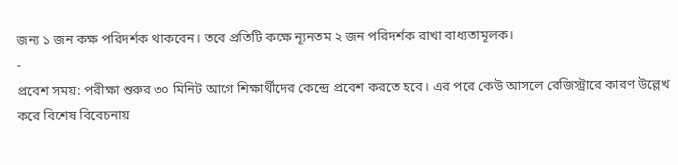জন্য ১ জন কক্ষ পরিদর্শক থাকবেন। তবে প্রতিটি কক্ষে ন্যূনতম ২ জন পরিদর্শক রাখা বাধ্যতামূলক।
-
প্রবেশ সময়: পরীক্ষা শুরুর ৩০ মিনিট আগে শিক্ষার্থীদের কেন্দ্রে প্রবেশ করতে হবে। এর পরে কেউ আসলে রেজিস্ট্রারে কারণ উল্লেখ করে বিশেষ বিবেচনায়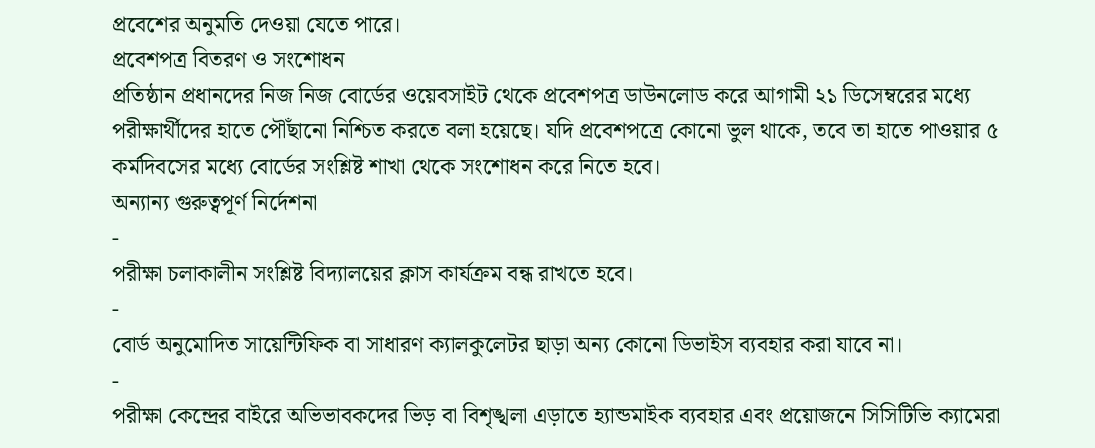প্রবেশের অনুমতি দেওয়া যেতে পারে।
প্রবেশপত্র বিতরণ ও সংশোধন
প্রতিষ্ঠান প্রধানদের নিজ নিজ বোর্ডের ওয়েবসাইট থেকে প্রবেশপত্র ডাউনলোড করে আগামী ২১ ডিসেম্বরের মধ্যে পরীক্ষার্থীদের হাতে পৌঁছানো নিশ্চিত করতে বলা হয়েছে। যদি প্রবেশপত্রে কোনো ভুল থাকে, তবে তা হাতে পাওয়ার ৫ কর্মদিবসের মধ্যে বোর্ডের সংশ্লিষ্ট শাখা থেকে সংশোধন করে নিতে হবে।
অন্যান্য গুরুত্বপূর্ণ নির্দেশনা
-
পরীক্ষা চলাকালীন সংশ্লিষ্ট বিদ্যালয়ের ক্লাস কার্যক্রম বন্ধ রাখতে হবে।
-
বোর্ড অনুমোদিত সায়েন্টিফিক বা সাধারণ ক্যালকুলেটর ছাড়া অন্য কোনো ডিভাইস ব্যবহার করা যাবে না।
-
পরীক্ষা কেন্দ্রের বাইরে অভিভাবকদের ভিড় বা বিশৃঙ্খলা এড়াতে হ্যান্ডমাইক ব্যবহার এবং প্রয়োজনে সিসিটিভি ক্যামেরা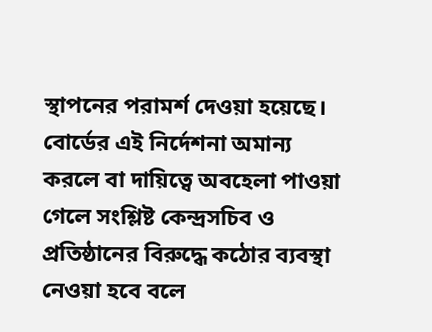স্থাপনের পরামর্শ দেওয়া হয়েছে।
বোর্ডের এই নির্দেশনা অমান্য করলে বা দায়িত্বে অবহেলা পাওয়া গেলে সংশ্লিষ্ট কেন্দ্রসচিব ও প্রতিষ্ঠানের বিরুদ্ধে কঠোর ব্যবস্থা নেওয়া হবে বলে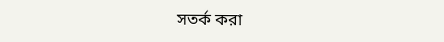সতর্ক করা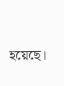হয়েছে।